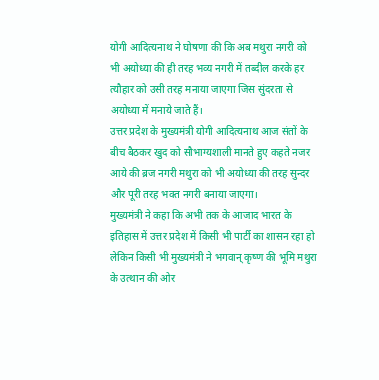योगी आदित्यनाथ ने घोषणा की कि अब मथुरा नगरी को भी अयोध्या की ही तरह भव्य नगरी में तब्दील करके हर त्यौहार को उसी तरह मनाया जाएगा जिस सुंदरता से अयोध्या में मनाये जाते हैं।
उत्तर प्रदेश के मुख्यमंत्री योगी आदित्यनाथ आज संतों के बीच बैठकर खुद को सौभाग्यशाली मानते हुए कहते नजर आये की ब्रज नगरी मथुरा को भी अयोध्या की तरह सुन्दर और पूरी तरह भक्त नगरी बनाया जाएगा।
मुख्यमंत्री ने कहा कि अभी तक के आजाद भारत के इतिहास में उत्तर प्रदेश में किसी भी पार्टी का शासन रहा हो लेकिन किसी भी मुख्यमंत्री ने भगवान् कृष्ण की भूमि मथुरा के उत्थान की ओर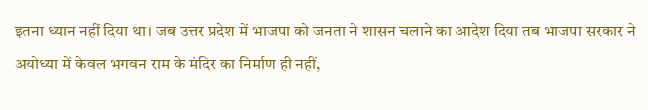इतना ध्यान नहीं दिया था। जब उत्तर प्रदेश में भाजपा को जनता ने शासन चलाने का आदेश दिया तब भाजपा सरकार ने अयोध्या में केवल भगवन राम के मंदिर का निर्माण ही नहीं,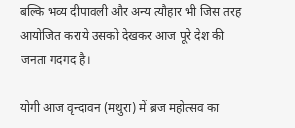बल्कि भव्य दीपावली और अन्य त्यौहार भी जिस तरह आयोजित कराये उसको देखकर आज पूरे देश की जनता गदगद है।

योगी आज वृन्दावन (मथुरा) में ब्रज महोत्सव का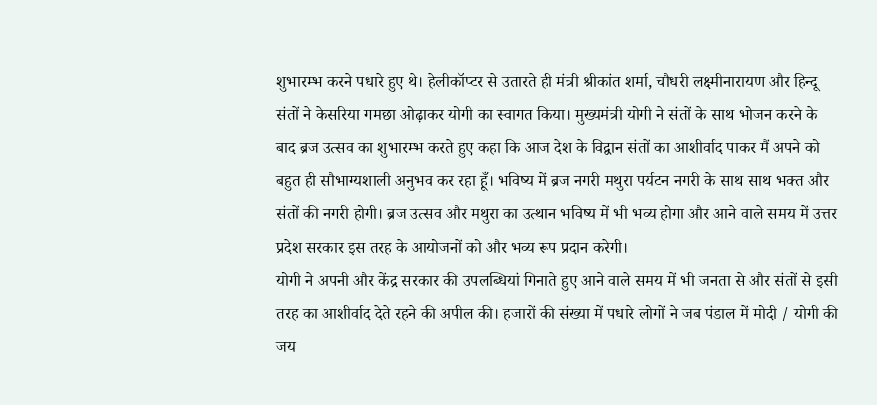शुभारम्भ करने पधारे हुए थे। हेलीकॉप्टर से उतारते ही मंत्री श्रीकांत शर्मा, चौधरी लक्ष्मीनारायण और हिन्दू संतों ने केसरिया गमछा ओढ़ाकर योगी का स्वागत किया। मुख्यमंत्री योगी ने संतों के साथ भोजन करने के बाद ब्रज उत्सव का शुभारम्भ करते हुए कहा कि आज देश के विद्वान संतों का आशीर्वाद पाकर मैं अपने को बहुत ही सौभाग्यशाली अनुभव कर रहा हूँ। भविष्य में ब्रज नगरी मथुरा पर्यटन नगरी के साथ साथ भक्त और संतों की नगरी होगी। ब्रज उत्सव और मथुरा का उत्थान भविष्य में भी भव्य होगा और आने वाले समय में उत्तर प्रदेश सरकार इस तरह के आयोजनों को और भव्य रूप प्रदान करेगी।
योगी ने अपनी और केंद्र सरकार की उपलब्धियां गिनाते हुए आने वाले समय में भी जनता से और संतों से इसी तरह का आशीर्वाद देते रहने की अपील की। हजारों की संख्या में पधारे लोगों ने जब पंडाल में मोदी / योगी की जय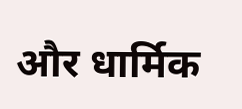और धार्मिक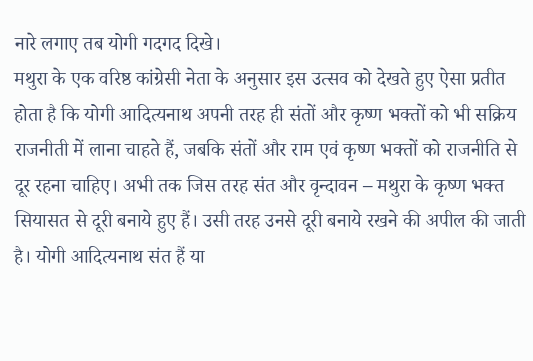नारे लगाए तब योगी गदगद दिखे।
मथुरा के एक वरिष्ठ कांग्रेसी नेता के अनुसार इस उत्सव को देखते हुए ऐसा प्रतीत होता है कि योगी आदित्यनाथ अपनी तरह ही संतों और कृष्ण भक्तों को भी सक्रिय राजनीती में लाना चाहते हैं, जबकि संतों और राम एवं कृष्ण भक्तों को राजनीति से दूर रहना चाहिए। अभी तक जिस तरह संत और वृन्दावन – मथुरा के कृष्ण भक्त सियासत से दूरी बनाये हुए हैं। उसी तरह उनसे दूरी बनाये रखने की अपील की जाती है। योगी आदित्यनाथ संत हैं या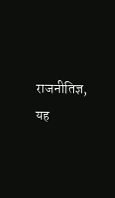राजनीतिज्ञ, यह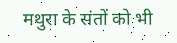मथुरा के संतों को भी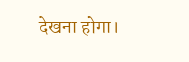देखना होगा।